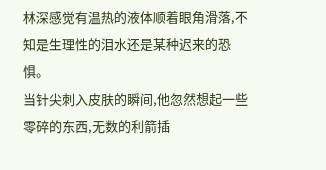林深感觉有温热的液体顺着眼角滑落,不知是生理性的泪水还是某种迟来的恐惧。
当针尖刺入皮肤的瞬间,他忽然想起一些零碎的东西,无数的利箭插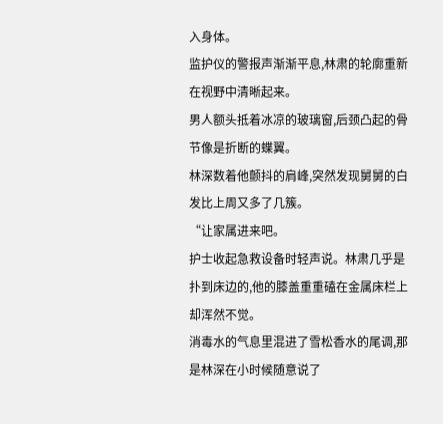入身体。
监护仪的警报声渐渐平息,林肃的轮廓重新在视野中清晰起来。
男人额头抵着冰凉的玻璃窗,后颈凸起的骨节像是折断的蝶翼。
林深数着他颤抖的肩峰,突然发现舅舅的白发比上周又多了几簇。
“让家属进来吧。
护士收起急救设备时轻声说。林肃几乎是扑到床边的,他的膝盖重重磕在金属床栏上却浑然不觉。
消毒水的气息里混进了雪松香水的尾调,那是林深在小时候随意说了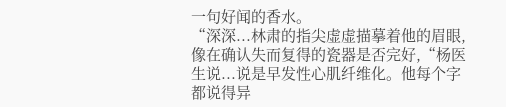一句好闻的香水。
“深深...林肃的指尖虚虚描摹着他的眉眼,像在确认失而复得的瓷器是否完好,“杨医生说...说是早发性心肌纤维化。他每个字都说得异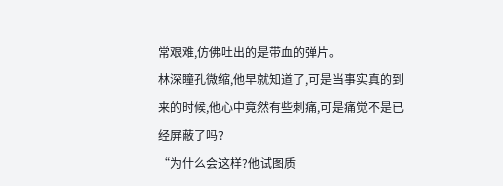常艰难,仿佛吐出的是带血的弹片。
林深瞳孔微缩,他早就知道了,可是当事实真的到来的时候,他心中竟然有些刺痛,可是痛觉不是已经屏蔽了吗?
“为什么会这样?他试图质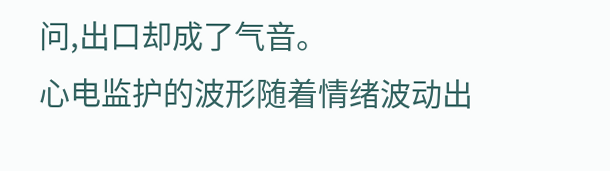问,出口却成了气音。
心电监护的波形随着情绪波动出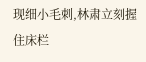现细小毛刺,林肃立刻握住床栏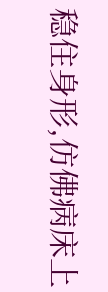稳住身形,仿佛病床上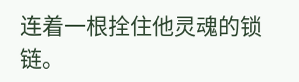连着一根拴住他灵魂的锁链。